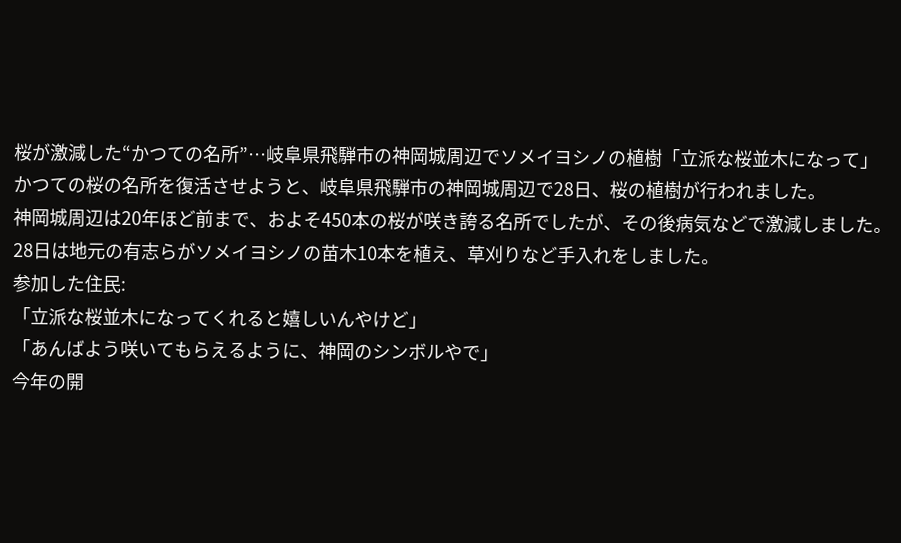桜が激減した“かつての名所”…岐阜県飛騨市の神岡城周辺でソメイヨシノの植樹「立派な桜並木になって」
かつての桜の名所を復活させようと、岐阜県飛騨市の神岡城周辺で28日、桜の植樹が行われました。
神岡城周辺は20年ほど前まで、およそ450本の桜が咲き誇る名所でしたが、その後病気などで激減しました。
28日は地元の有志らがソメイヨシノの苗木10本を植え、草刈りなど手入れをしました。
参加した住民:
「立派な桜並木になってくれると嬉しいんやけど」
「あんばよう咲いてもらえるように、神岡のシンボルやで」
今年の開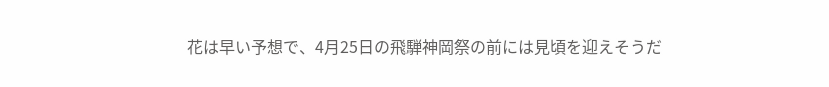花は早い予想で、4月25日の飛騨神岡祭の前には見頃を迎えそうだ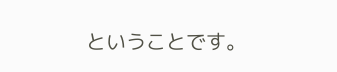ということです。